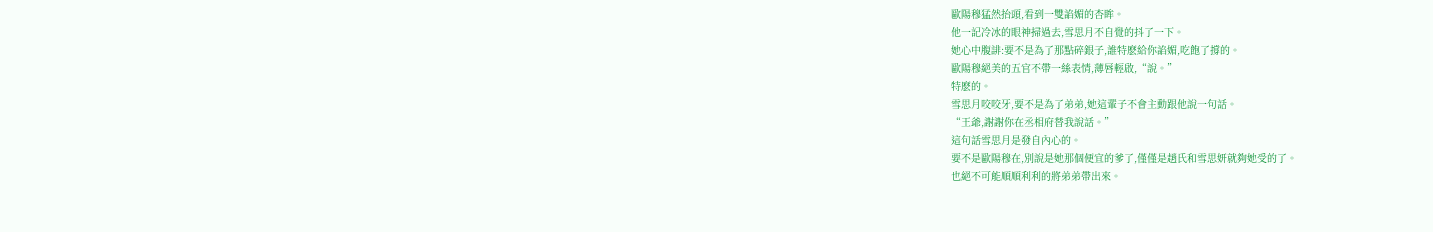歐陽穆猛然抬頭,看到一雙諂媚的杏眸。
他一記冷冰的眼神掃過去,雪思月不自覺的抖了一下。
她心中腹誹:要不是為了那點碎銀子,誰特麽給你諂媚,吃飽了撐的。
歐陽穆絕美的五官不帶一絲表情,薄唇輕啟,“說。”
特麽的。
雪思月咬咬牙,要不是為了弟弟,她這輩子不會主動跟他說一句話。
“王爺,謝謝你在丞相府替我說話。”
這句話雪思月是發自內心的。
要不是歐陽穆在,別說是她那個便宜的爹了,僅僅是趙氏和雪思妍就夠她受的了。
也絕不可能順順利利的將弟弟帶出來。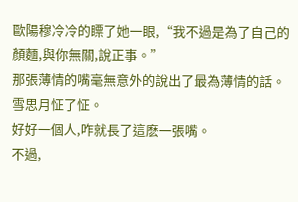歐陽穆冷冷的瞟了她一眼,“我不過是為了自己的顏麵,與你無關,說正事。”
那張薄情的嘴毫無意外的說出了最為薄情的話。
雪思月怔了怔。
好好一個人,咋就長了這麽一張嘴。
不過,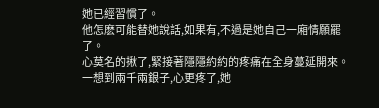她已經習慣了。
他怎麽可能替她說話,如果有,不過是她自己一廂情願罷了。
心莫名的揪了,緊接著隱隱約約的疼痛在全身蔓延開來。
一想到兩千兩銀子,心更疼了,她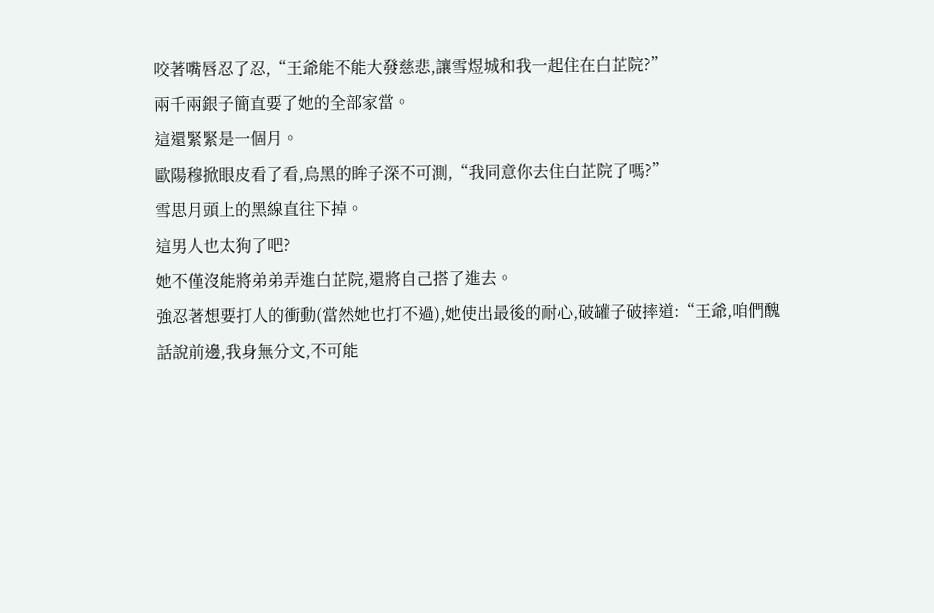咬著嘴唇忍了忍,“王爺能不能大發慈悲,讓雪煜城和我一起住在白芷院?”
兩千兩銀子簡直要了她的全部家當。
這還緊緊是一個月。
歐陽穆掀眼皮看了看,烏黑的眸子深不可測,“我同意你去住白芷院了嗎?”
雪思月頭上的黑線直往下掉。
這男人也太狗了吧?
她不僅沒能將弟弟弄進白芷院,還將自己搭了進去。
強忍著想要打人的衝動(當然她也打不過),她使出最後的耐心,破罐子破摔道:“王爺,咱們醜話說前邊,我身無分文,不可能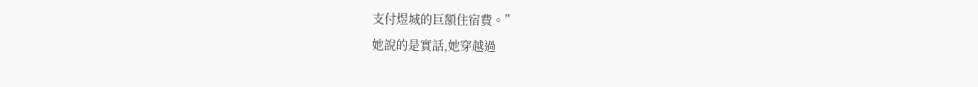支付煜城的巨額住宿費。”
她說的是實話,她穿越過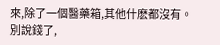來,除了一個醫藥箱,其他什麽都沒有。
別說錢了,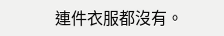連件衣服都沒有。